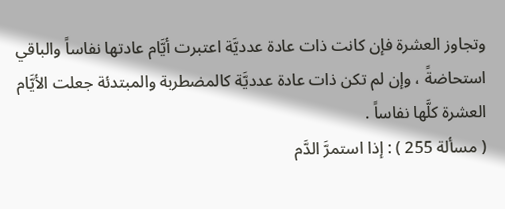وتجاوز العشرة فإن كانت ذات عادة عدديَّة اعتبرت أيَّام عادتها نفاساً والباقي
استحاضةً ، وإن لم تكن ذات عادة عدديَّة كالمضطربة والمبتدئة جعلت الأيَّام
العشرة كلَّها نفاساً .
( مسألة 255 ) : إذا استمرَّ الدَّم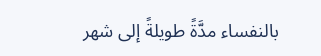بالنفساء مدَّةً طويلةً إلى شهر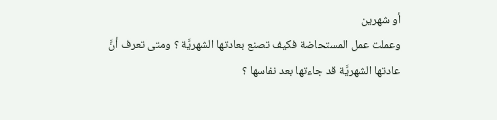أو شهرين
وعملت عمل المستحاضة فكيف تصنع بعادتها الشهريَّة ؟ ومتى تعرف أنَّ
عادتها الشهريَّة قد جاءتها بعد نفاسها ؟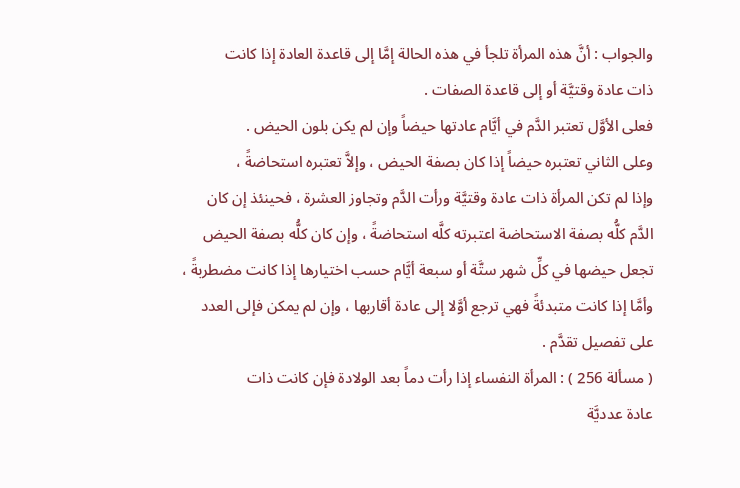والجواب : أنَّ هذه المرأة تلجأ في هذه الحالة إمَّا إلى قاعدة العادة إذا كانت
ذات عادة وقتيَّة أو إلى قاعدة الصفات .
فعلى الأوَّل تعتبر الدَّم في أيَّام عادتها حيضاً وإن لم يكن بلون الحيض .
وعلى الثاني تعتبره حيضاً إذا كان بصفة الحيض ، وإلاَّ تعتبره استحاضةً ،
وإذا لم تكن المرأة ذات عادة وقتيَّة ورأت الدَّم وتجاوز العشرة ، فحينئذ إن كان
الدَّم كلُّه بصفة الاستحاضة اعتبرته كلَّه استحاضةً ، وإن كان كلُّه بصفة الحيض
تجعل حيضها في كلِّ شهر ستَّة أو سبعة أيَّام حسب اختيارها إذا كانت مضطربةً ،
وأمَّا إذا كانت متبدئةً فهي ترجع أوَّلا إلى عادة أقاربها ، وإن لم يمكن فإلى العدد
على تفصيل تقدَّم .
( مسألة 256 ) : المرأة النفساء إذا رأت دماً بعد الولادة فإن كانت ذات
عادة عدديَّة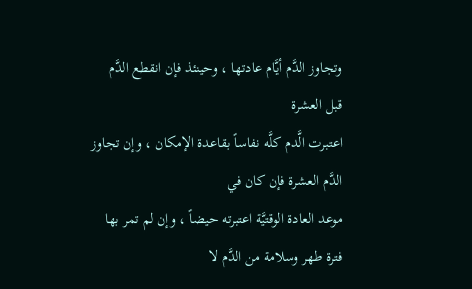وتجاوز الدَّم أيَّام عادتها ، وحينئذ فإن انقطع الدَّم قبل العشرة
اعتبرت الَّدم كلَّه نفاساً بقاعدة الإمكان ، وإن تجاوز الدَّم العشرة فإن كان في
موعد العادة الوقتيَّة اعتبرته حيضاً ، وإن لم تمر بها فترة طهر وسلامة من الدَّم لا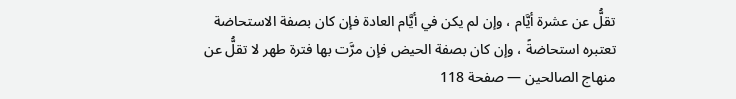تقلُّ عن عشرة أيَّام ، وإن لم يكن في أيَّام العادة فإن كان بصفة الاستحاضة
تعتبره استحاضةً ، وإن كان بصفة الحيض فإن مرَّت بها فترة طهر لا تقلُّ عن
منهاج الصالحين — صفحة 118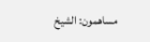مساهمون: الشيخ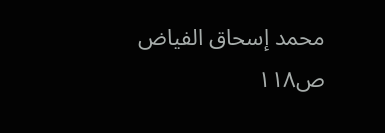محمد إسحاق الفياض
ص١١٨